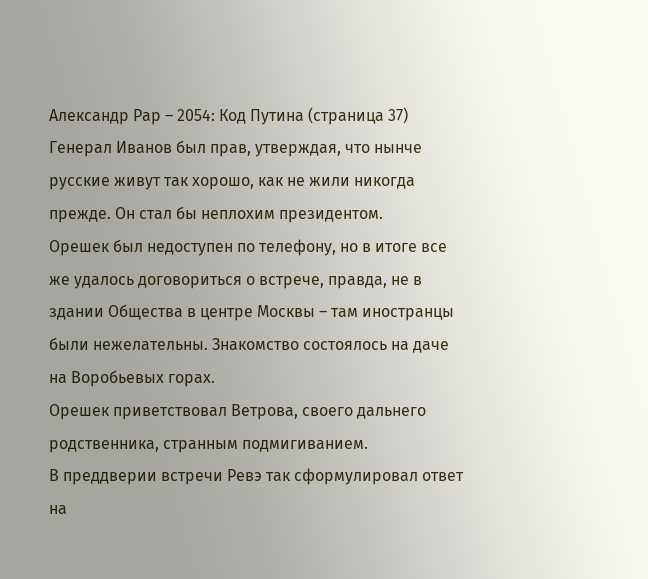Александр Рар – 2054: Код Путина (страница 37)
Генерал Иванов был прав, утверждая, что нынче русские живут так хорошо, как не жили никогда прежде. Он стал бы неплохим президентом.
Орешек был недоступен по телефону, но в итоге все же удалось договориться о встрече, правда, не в здании Общества в центре Москвы – там иностранцы были нежелательны. Знакомство состоялось на даче на Воробьевых горах.
Орешек приветствовал Ветрова, своего дальнего родственника, странным подмигиванием.
В преддверии встречи Ревэ так сформулировал ответ на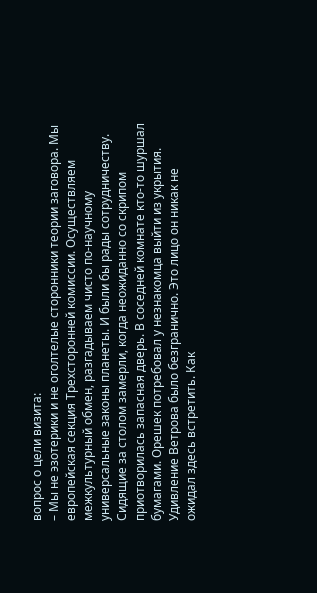вопрос о цели визита:
– Мы не эзотерики и не оголтелые сторонники теории заговора. Мы европейская секция Трехсторонней комиссии. Осуществляем межкультурный обмен, разгадываем чисто по-научному универсальные законы планеты. И были бы рады сотрудничеству.
Сидящие за столом замерли, когда неожиданно со скрипом приотворилась запасная дверь. В соседней комнате кто-то шуршал бумагами. Орешек потребовал у незнакомца выйти из укрытия.
Удивление Ветрова было безгранично. Это лицо он никак не ожидал здесь встретить. Как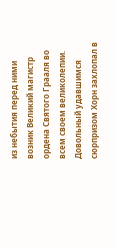из небытия перед ними возник Великий магистр ордена Святого Грааля во всем своем великолепии. Довольный удавшимся сюрпризом Хорн захлопал в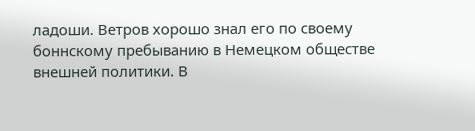ладоши. Ветров хорошо знал его по своему боннскому пребыванию в Немецком обществе внешней политики. В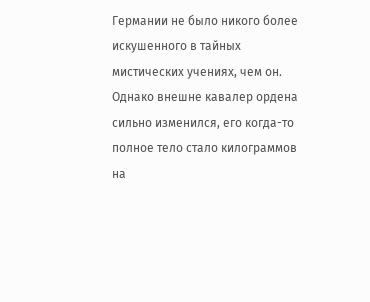Германии не было никого более искушенного в тайных мистических учениях, чем он. Однако внешне кавалер ордена сильно изменился, его когда-то полное тело стало килограммов на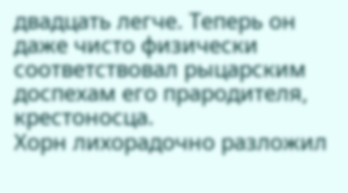двадцать легче. Теперь он даже чисто физически соответствовал рыцарским доспехам его прародителя, крестоносца.
Хорн лихорадочно разложил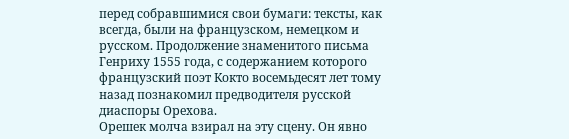перед собравшимися свои бумаги: тексты, как всегда, были на французском, немецком и русском. Продолжение знаменитого письма Генриху 1555 года, с содержанием которого французский поэт Кокто восемьдесят лет тому назад познакомил предводителя русской диаспоры Орехова.
Орешек молча взирал на эту сцену. Он явно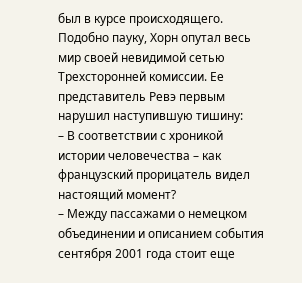был в курсе происходящего. Подобно пауку, Хорн опутал весь мир своей невидимой сетью Трехсторонней комиссии. Ее представитель Ревэ первым нарушил наступившую тишину:
– В соответствии с хроникой истории человечества – как французский прорицатель видел настоящий момент?
– Между пассажами о немецком объединении и описанием события сентября 2001 года стоит еще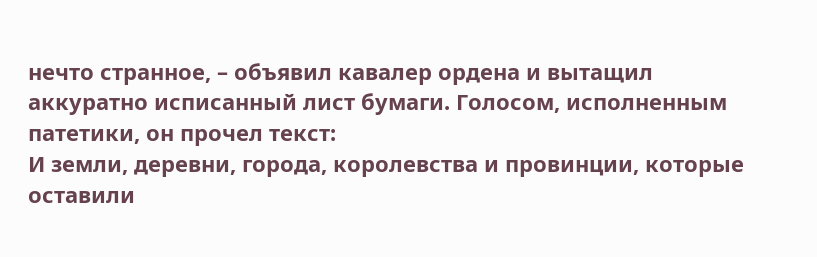нечто странное, – объявил кавалер ордена и вытащил аккуратно исписанный лист бумаги. Голосом, исполненным патетики, он прочел текст:
И земли, деревни, города, королевства и провинции, которые оставили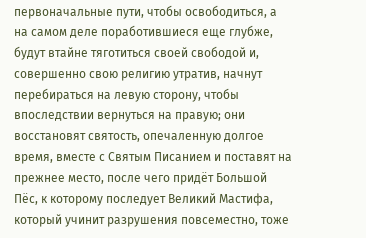первоначальные пути, чтобы освободиться, а на самом деле поработившиеся еще глубже, будут втайне тяготиться своей свободой и, совершенно свою религию утратив, начнут перебираться на левую сторону, чтобы впоследствии вернуться на правую; они восстановят святость, опечаленную долгое время, вместе с Святым Писанием и поставят на прежнее место, после чего придёт Большой Пёс, к которому последует Великий Мастифа, который учинит разрушения повсеместно, тоже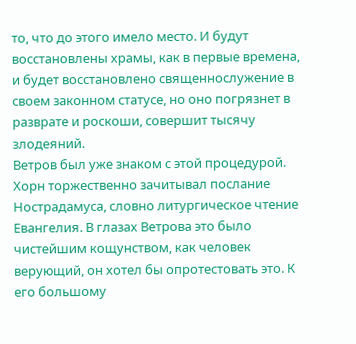то, что до этого имело место. И будут восстановлены храмы, как в первые времена, и будет восстановлено священнослужение в своем законном статусе, но оно погрязнет в разврате и роскоши, совершит тысячу злодеяний.
Ветров был уже знаком с этой процедурой. Хорн торжественно зачитывал послание Нострадамуса, словно литургическое чтение Евангелия. В глазах Ветрова это было чистейшим кощунством, как человек верующий, он хотел бы опротестовать это. К его большому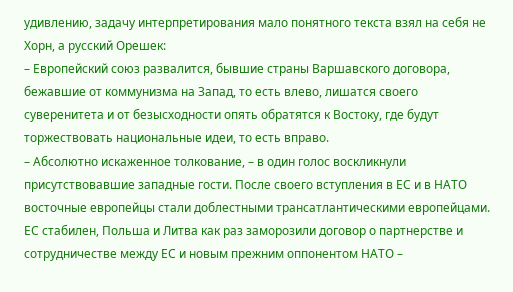удивлению, задачу интерпретирования мало понятного текста взял на себя не Хорн, а русский Орешек:
– Европейский союз развалится, бывшие страны Варшавского договора, бежавшие от коммунизма на Запад, то есть влево, лишатся своего суверенитета и от безысходности опять обратятся к Востоку, где будут торжествовать национальные идеи, то есть вправо.
– Абсолютно искаженное толкование, – в один голос воскликнули присутствовавшие западные гости. После своего вступления в ЕС и в НАТО восточные европейцы стали доблестными трансатлантическими европейцами. ЕС стабилен, Польша и Литва как раз заморозили договор о партнерстве и сотрудничестве между ЕС и новым прежним оппонентом НАТО –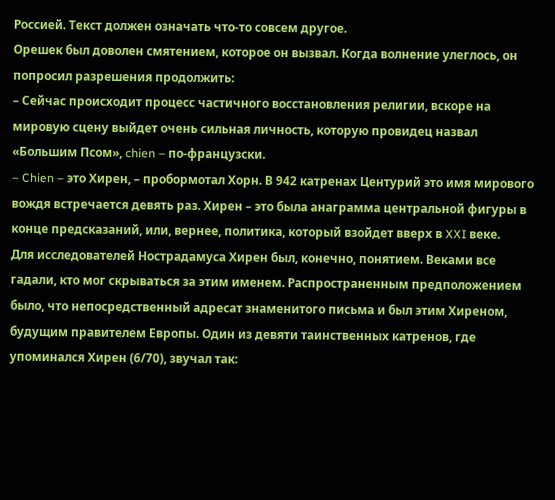Россией. Текст должен означать что-то совсем другое.
Орешек был доволен смятением, которое он вызвал. Когда волнение улеглось, он попросил разрешения продолжить:
– Сейчас происходит процесс частичного восстановления религии, вскоре на мировую сцену выйдет очень сильная личность, которую провидец назвал «Большим Псом», chien – по-французски.
– Chien – это Хирен, – пробормотал Хорн. В 942 катренах Центурий это имя мирового вождя встречается девять раз. Хирен – это была анаграмма центральной фигуры в конце предсказаний, или, вернее, политика, который взойдет вверх в XXI веке.
Для исследователей Нострадамуса Хирен был, конечно, понятием. Веками все гадали, кто мог скрываться за этим именем. Распространенным предположением было, что непосредственный адресат знаменитого письма и был этим Хиреном, будущим правителем Европы. Один из девяти таинственных катренов, где упоминался Хирен (6/70), звучал так: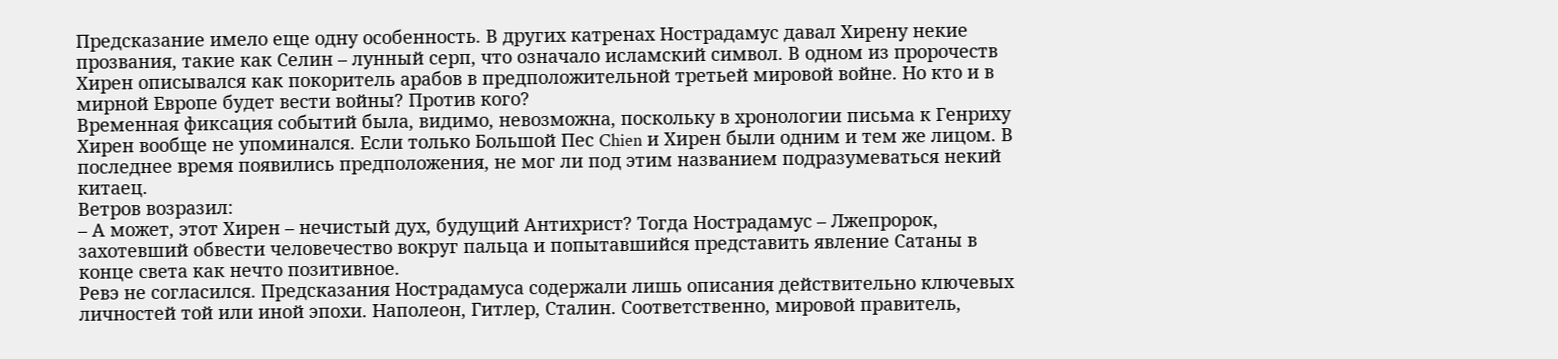Предсказание имело еще одну особенность. В других катренах Нострадамус давал Хирену некие прозвания, такие как Селин – лунный серп, что означало исламский символ. В одном из пророчеств Хирен описывался как покоритель арабов в предположительной третьей мировой войне. Но кто и в мирной Европе будет вести войны? Против кого?
Временная фиксация событий была, видимо, невозможна, поскольку в хронологии письма к Генриху Хирен вообще не упоминался. Если только Большой Пес Chien и Хирен были одним и тем же лицом. В последнее время появились предположения, не мог ли под этим названием подразумеваться некий китаец.
Ветров возразил:
– А может, этот Хирен – нечистый дух, будущий Антихрист? Тогда Нострадамус – Лжепророк, захотевший обвести человечество вокруг пальца и попытавшийся представить явление Сатаны в конце света как нечто позитивное.
Ревэ не согласился. Предсказания Нострадамуса содержали лишь описания действительно ключевых личностей той или иной эпохи. Наполеон, Гитлер, Сталин. Соответственно, мировой правитель,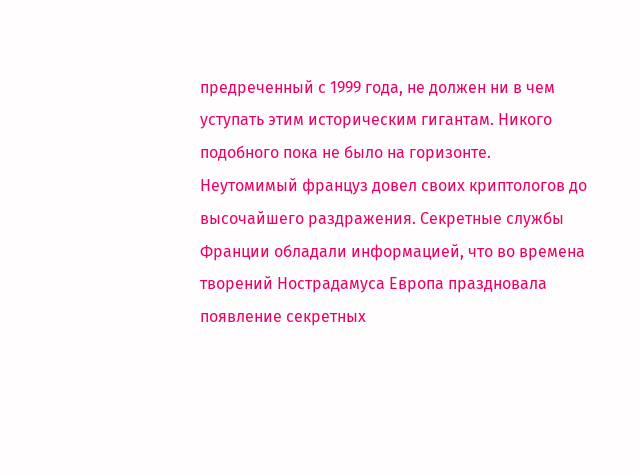предреченный с 1999 года, не должен ни в чем уступать этим историческим гигантам. Никого подобного пока не было на горизонте.
Неутомимый француз довел своих криптологов до высочайшего раздражения. Секретные службы Франции обладали информацией, что во времена творений Нострадамуса Европа праздновала появление секретных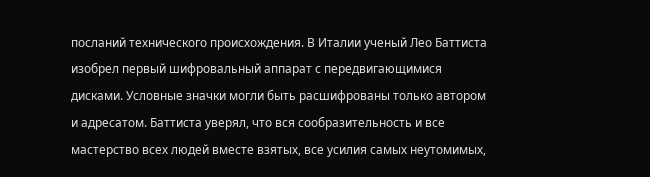посланий технического происхождения. В Италии ученый Лео Баттиста изобрел первый шифровальный аппарат с передвигающимися дисками. Условные значки могли быть расшифрованы только автором и адресатом. Баттиста уверял, что вся сообразительность и все мастерство всех людей вместе взятых, все усилия самых неутомимых,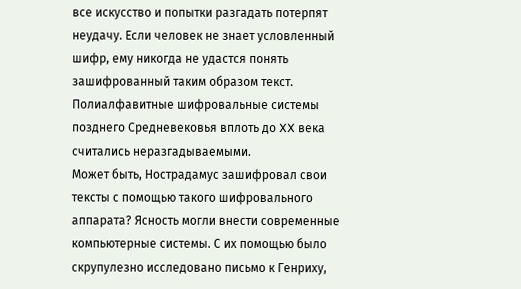все искусство и попытки разгадать потерпят неудачу. Если человек не знает условленный шифр, ему никогда не удастся понять зашифрованный таким образом текст. Полиалфавитные шифровальные системы позднего Средневековья вплоть до XX века считались неразгадываемыми.
Может быть, Нострадамус зашифровал свои тексты с помощью такого шифровального аппарата? Ясность могли внести современные компьютерные системы. С их помощью было скрупулезно исследовано письмо к Генриху,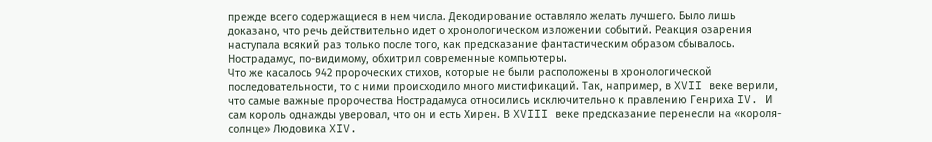прежде всего содержащиеся в нем числа. Декодирование оставляло желать лучшего. Было лишь доказано, что речь действительно идет о хронологическом изложении событий. Реакция озарения наступала всякий раз только после того, как предсказание фантастическим образом сбывалось. Нострадамус, по-видимому, обхитрил современные компьютеры.
Что же касалось 942 пророческих стихов, которые не были расположены в хронологической последовательности, то с ними происходило много мистификаций. Так, например, в XVII веке верили, что самые важные пророчества Нострадамуса относились исключительно к правлению Генриха IV. И сам король однажды уверовал, что он и есть Хирен. В XVIII веке предсказание перенесли на «короля-солнце» Людовика XIV.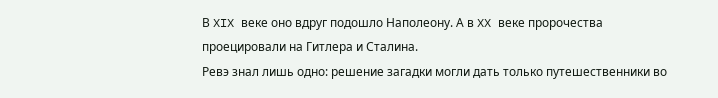В XIX веке оно вдруг подошло Наполеону. А в XX веке пророчества проецировали на Гитлера и Сталина.
Ревэ знал лишь одно: решение загадки могли дать только путешественники во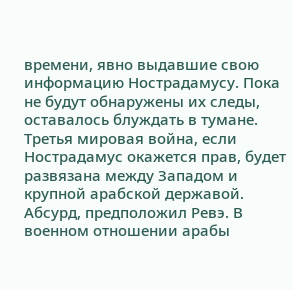времени, явно выдавшие свою информацию Нострадамусу. Пока не будут обнаружены их следы, оставалось блуждать в тумане. Третья мировая война, если Нострадамус окажется прав, будет развязана между Западом и крупной арабской державой. Абсурд, предположил Ревэ. В военном отношении арабы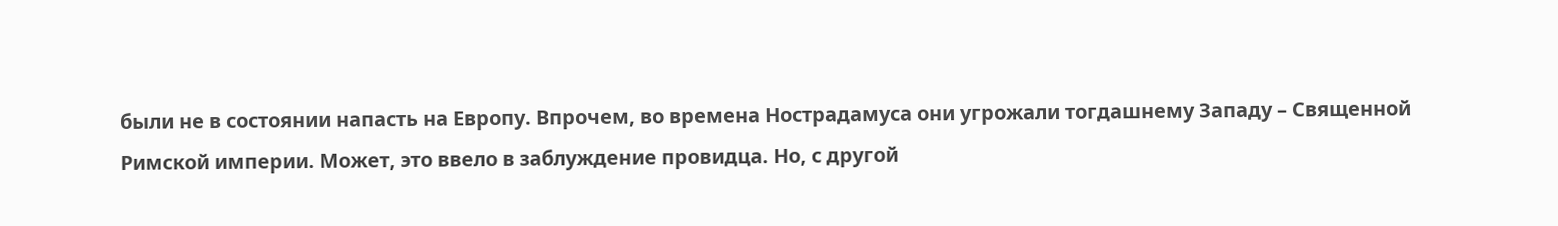были не в состоянии напасть на Европу. Впрочем, во времена Нострадамуса они угрожали тогдашнему Западу – Священной Римской империи. Может, это ввело в заблуждение провидца. Но, с другой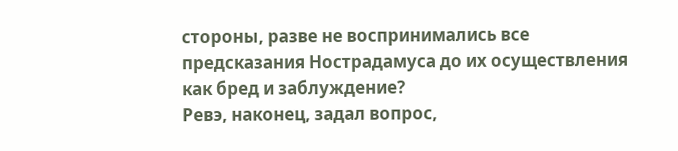стороны, разве не воспринимались все предсказания Нострадамуса до их осуществления как бред и заблуждение?
Ревэ, наконец, задал вопрос,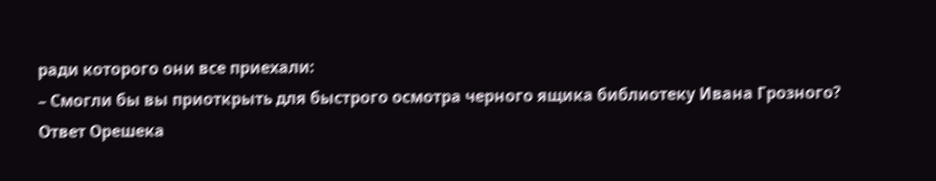ради которого они все приехали:
– Смогли бы вы приоткрыть для быстрого осмотра черного ящика библиотеку Ивана Грозного?
Ответ Орешека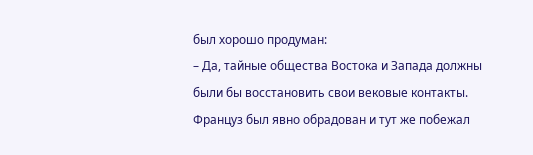был хорошо продуман:
– Да, тайные общества Востока и Запада должны были бы восстановить свои вековые контакты.
Француз был явно обрадован и тут же побежал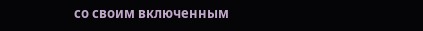со своим включенным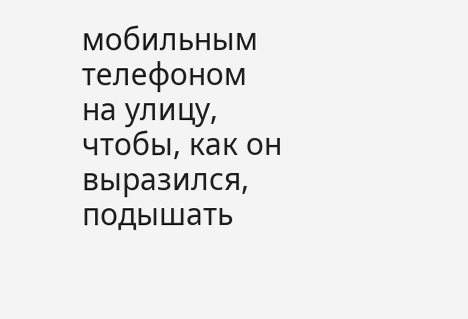мобильным телефоном на улицу, чтобы, как он выразился, подышать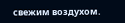свежим воздухом.